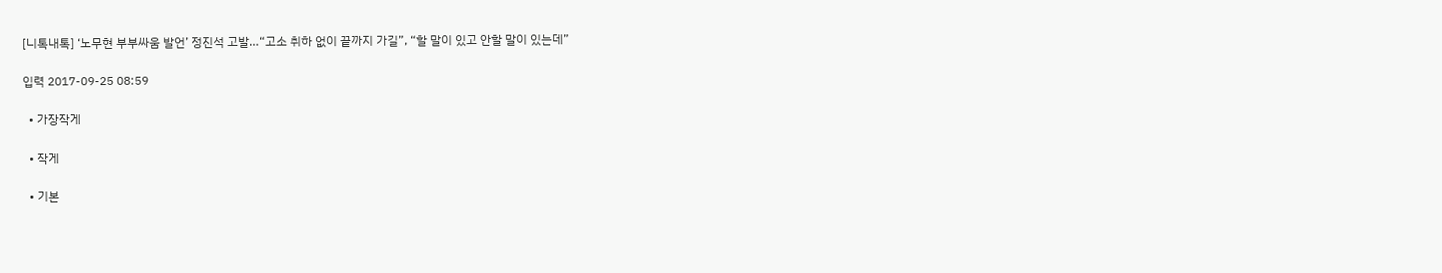[니톡내톡] ‘노무현 부부싸움 발언’ 정진석 고발…“고소 취하 없이 끝까지 가길”, “할 말이 있고 안할 말이 있는데”

입력 2017-09-25 08:59

  • 가장작게

  • 작게

  • 기본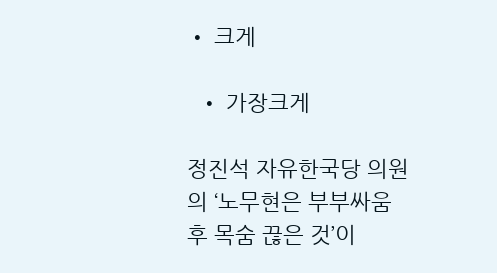• 크게

  • 가장크게

정진석 자유한국당 의원의 ‘노무현은 부부싸움 후 목숨 끊은 것’이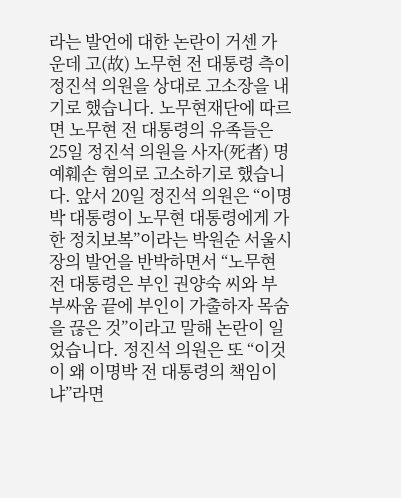라는 발언에 대한 논란이 거센 가운데 고(故) 노무현 전 대통령 측이 정진석 의원을 상대로 고소장을 내기로 했습니다. 노무현재단에 따르면 노무현 전 대통령의 유족들은 25일 정진석 의원을 사자(死者) 명예훼손 혐의로 고소하기로 했습니다. 앞서 20일 정진석 의원은 “이명박 대통령이 노무현 대통령에게 가한 정치보복”이라는 박원순 서울시장의 발언을 반박하면서 “노무현 전 대통령은 부인 권양숙 씨와 부부싸움 끝에 부인이 가출하자 목숨을 끊은 것”이라고 말해 논란이 일었습니다. 정진석 의원은 또 “이것이 왜 이명박 전 대통령의 책임이냐”라면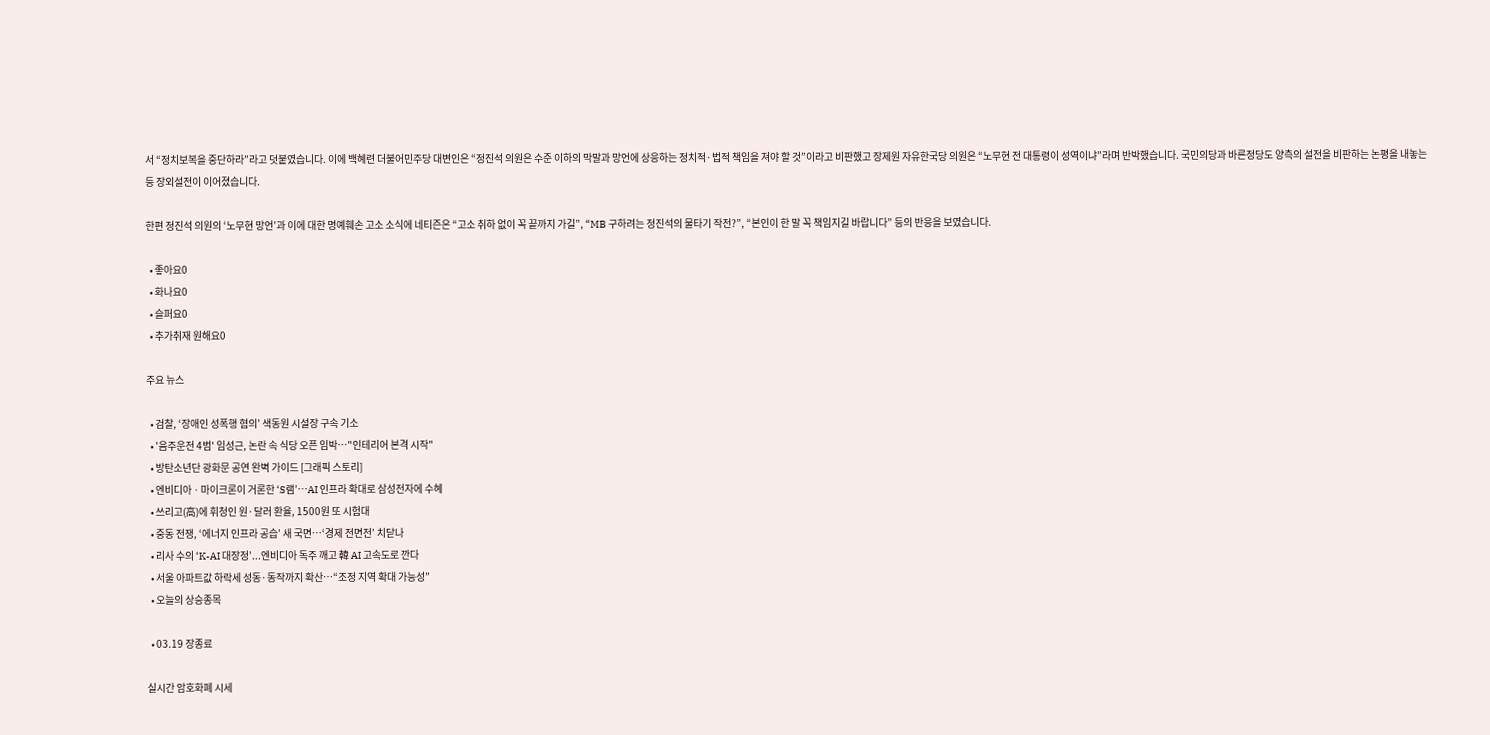서 “정치보복을 중단하라”라고 덧붙였습니다. 이에 백혜련 더불어민주당 대변인은 “정진석 의원은 수준 이하의 막말과 망언에 상응하는 정치적·법적 책임을 져야 할 것”이라고 비판했고 장제원 자유한국당 의원은 “노무현 전 대통령이 성역이냐”라며 반박했습니다. 국민의당과 바른정당도 양측의 설전을 비판하는 논평을 내놓는 등 장외설전이 이어졌습니다.

한편 정진석 의원의 ‘노무현 망언’과 이에 대한 명예훼손 고소 소식에 네티즌은 “고소 취하 없이 꼭 끝까지 가길”, “MB 구하려는 정진석의 물타기 작전?”, “본인이 한 말 꼭 책임지길 바랍니다” 등의 반응을 보였습니다.

  • 좋아요0
  • 화나요0
  • 슬퍼요0
  • 추가취재 원해요0

주요 뉴스

  • 검찰, ‘장애인 성폭행 혐의’ 색동원 시설장 구속 기소
  • '음주운전 4범' 임성근, 논란 속 식당 오픈 임박⋯"인테리어 본격 시작"
  • 방탄소년단 광화문 공연 완벽 가이드 [그래픽 스토리]
  • 엔비디아ㆍ마이크론이 거론한 ‘S램’…AI 인프라 확대로 삼성전자에 수혜
  • 쓰리고(高)에 휘청인 원·달러 환율, 1500원 또 시험대
  • 중동 전쟁, ‘에너지 인프라 공습’ 새 국면…‘경제 전면전’ 치닫나
  • 리사 수의 ‘K-AI 대장정’...엔비디아 독주 깨고 韓 AI 고속도로 깐다
  • 서울 아파트값 하락세 성동·동작까지 확산⋯“조정 지역 확대 가능성”
  • 오늘의 상승종목

  • 03.19 장종료

실시간 암호화폐 시세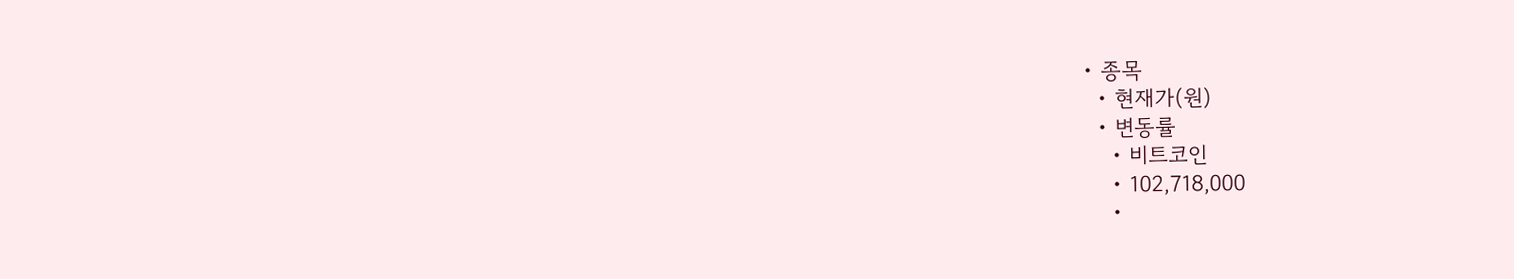• 종목
  • 현재가(원)
  • 변동률
    • 비트코인
    • 102,718,000
    •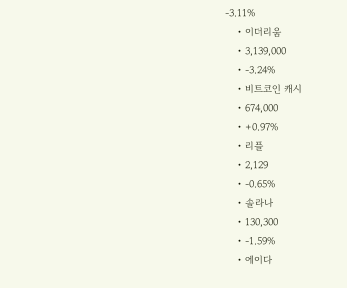-3.11%
    • 이더리움
    • 3,139,000
    • -3.24%
    • 비트코인 캐시
    • 674,000
    • +0.97%
    • 리플
    • 2,129
    • -0.65%
    • 솔라나
    • 130,300
    • -1.59%
    • 에이다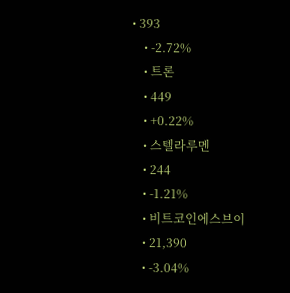• 393
    • -2.72%
    • 트론
    • 449
    • +0.22%
    • 스텔라루멘
    • 244
    • -1.21%
    • 비트코인에스브이
    • 21,390
    • -3.04%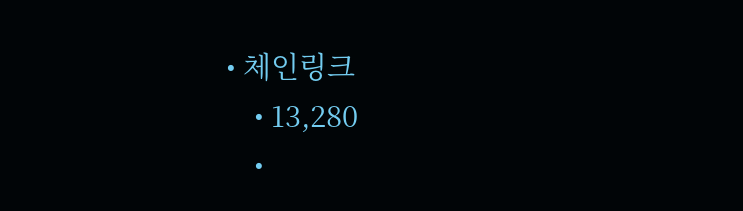• 체인링크
    • 13,280
    •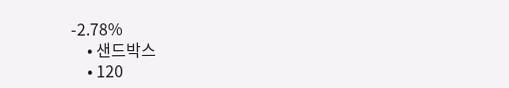-2.78%
    • 샌드박스
    • 120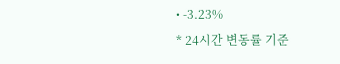• -3.23%
* 24시간 변동률 기준